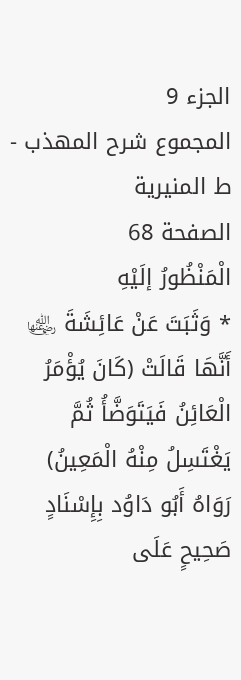الجزء 9
المجموع شرح المهذب - ط المنيرية
الصفحة 68
الْمَنْظُورُ إلَيْهِ
* وَثَبَتَ عَنْ عَائِشَةَ ﵂ أَنَّهَا قَالَتْ (كَانَ يُؤْمَرُ الْعَائِنُ فَيَتَوَضَّأُ ثُمَّ يَغْتَسِلُ مِنْهُ الْمَعِينُ) رَوَاهُ أَبُو دَاوُد بِإِسْنَادٍ صَحِيحٍ عَلَى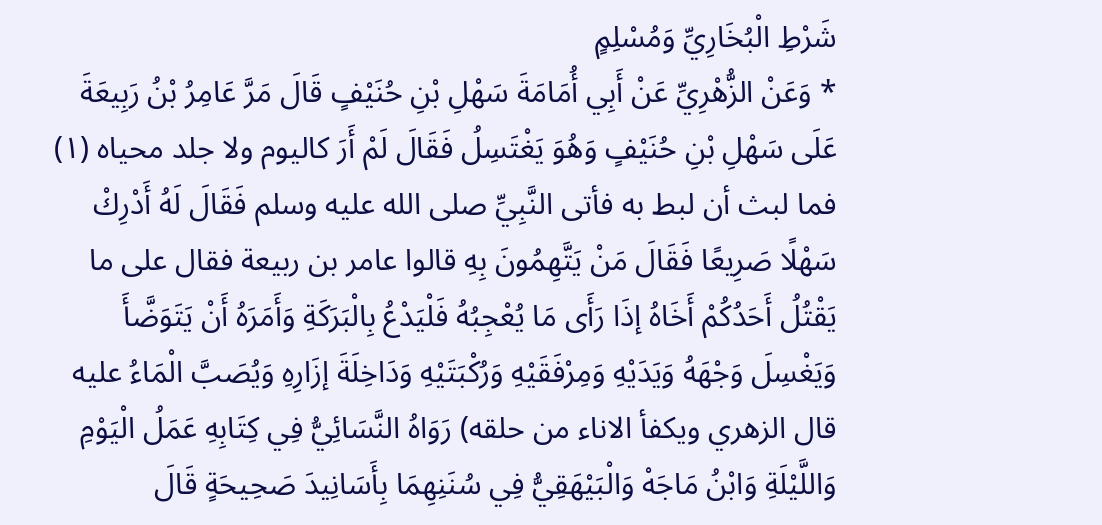شَرْطِ الْبُخَارِيِّ وَمُسْلِمٍ
* وَعَنْ الزُّهْرِيِّ عَنْ أَبِي أُمَامَةَ سَهْلِ بْنِ حُنَيْفٍ قَالَ مَرَّ عَامِرُ بْنُ رَبِيعَةَ عَلَى سَهْلِ بْنِ حُنَيْفٍ وَهُوَ يَغْتَسِلُ فَقَالَ لَمْ أَرَ كاليوم ولا جلد محياه (١) فما لبث أن لبط به فأتى النَّبِيِّ صلى الله عليه وسلم فَقَالَ لَهُ أَدْرِكْ سَهْلًا صَرِيعًا فَقَالَ مَنْ يَتَّهِمُونَ بِهِ قالوا عامر بن ربيعة فقال على ما يَقْتُلُ أَحَدُكُمْ أَخَاهُ إذَا رَأَى مَا يُعْجِبُهُ فَلْيَدْعُ بِالْبَرَكَةِ وَأَمَرَهُ أَنْ يَتَوَضَّأَ وَيَغْسِلَ وَجْهَهُ وَيَدَيْهِ وَمِرْفَقَيْهِ وَرُكْبَتَيْهِ وَدَاخِلَةَ إزَارِهِ وَيُصَبَّ الْمَاءُ عليه قال الزهري ويكفأ الاناء من حلقه) رَوَاهُ النَّسَائِيُّ فِي كِتَابِهِ عَمَلُ الْيَوْمِ وَاللَّيْلَةِ وَابْنُ مَاجَهْ وَالْبَيْهَقِيُّ فِي سُنَنِهِمَا بِأَسَانِيدَ صَحِيحَةٍ قَالَ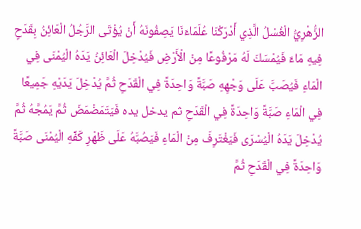الزُّهْرِيُّ الْغُسْلُ الَّذِي أَدْرَكْنَا عُلَمَاءَنَا يَصِفُونَهُ أَنْ يُؤْتَى الرَّجُلُ الْعَائِنُ بِقَدَحٍ فِيهِ مَاءٌ فَيُمْسَكَ لَهُ مَرْفُوعًا مِنْ الْأَرْضِ فَيُدْخِلَ الْعَائِنُ يَدَهُ الْيُمْنَى فِي الْمَاءِ فَيُصَبَّ عَلَى وَجْهِهِ صَبَّةً وَاحِدَةً فِي الْقَدَحِ ثُمَّ يُدْخِلَ يَدَيْهِ جَمِيعًا فِي الْمَاءِ صَبَّةً وَاحِدَةً فِي الْقَدَحِ ثم يدخل يده فَيَتَمَضْمَضَ ثُمَّ يَمُجَّهُ ثُمَّ يُدْخِلَ يَدَهُ الْيُسْرَى فَيَغْتَرِفَ مِنْ الْمَاءِ فَيَصُبَّهُ عَلَى ظَهْرِ كَفِّهِ الْيُمْنَى صَبَّةً وَاحِدَةً فِي الْقَدَحِ ثُمَّ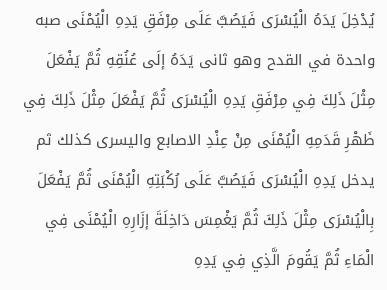يُدْخِلَ يَدَهُ الْيُسْرَى فَيَصُبَّ عَلَى مِرْفَقِ يَدِهِ الْيُمْنَى صبه واحدة في القدح وهو ثانى يَدَهُ إلَى عُنُقِهِ ثُمَّ يَفْعَلَ مِثْلَ ذَلِكَ فِي مِرْفَقِ يَدِهِ الْيُسْرَى ثُمَّ يَفْعَلَ مِثْلَ ذَلِكَ فِي ظَهْرِ قَدَمِهِ الْيُمْنَى مِنْ عِنْدِ الاصابع واليسرى كذلك ثم يدخل يَدِهِ الْيُسْرَى فَيَصُبَّ عَلَى رُكْبَتِهِ الْيُمْنَى ثُمَّ يَفْعَلَ بِالْيُسْرَى مِثْلَ ذَلِكَ ثُمَّ يَغْمِسَ دَاخِلَةَ إزَارِهِ الْيُمْنَى فِي الْمَاءِ ثُمَّ يَقُومَ الَّذِي فِي يَدِهِ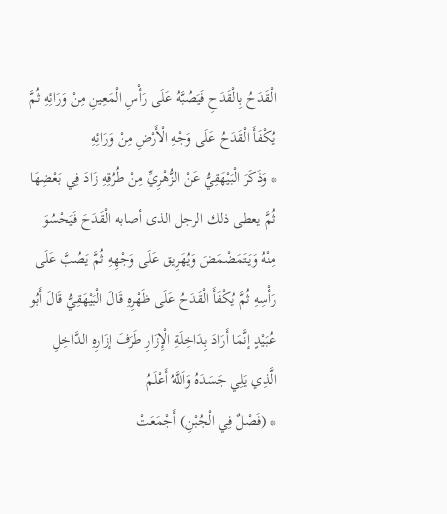الْقَدَحُ بِالْقَدَحِ فَيَصُبَّهُ عَلَى رَأْسِ الْمَعِينِ مِنْ وَرَائِهِ ثُمَّ يُكْفَأَ الْقَدَحُ عَلَى وَجْهِ الْأَرْضِ مِنْ وَرَائِهِ
* وَذَكَرَ الْبَيْهَقِيُّ عَنْ الزُّهْرِيِّ مِنْ طُرُقِهِ زَادَ فِي بَعْضِهَا ثُمَّ يعطى ذلك الرجل الذى أصابه الْقَدَحَ فَيَحْسُوَ مِنْهُ وَيَتَمَضْمَضَ وَيُهَرِيق عَلَى وَجْهِهِ ثُمَّ يَصُبَّ عَلَى رَأْسِهِ ثُمَّ يُكْفَأَ الْقَدَحُ عَلَى ظَهْرِهِ قَالَ الْبَيْهَقِيُّ قَالَ أَبُو عُبَيْدٍ إنَّمَا أَرَادَ بِدَاخِلَةِ الْإِزَارِ طَرَفَ إزَارِهِ الدَّاخِلِ الَّذِي يَلِي جَسَدَهُ وَاَللَّهُ أَعْلَمُ
* (فَصْلٌ فِي الْجُبْنِ) أَجْمَعَتْ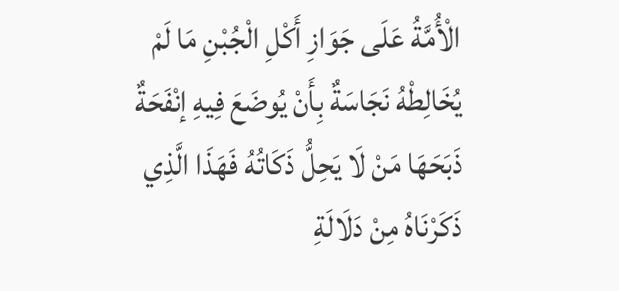الْأُمَّةُ عَلَى جَوَازِ أَكْلِ الْجُبْنِ مَا لَمْ يُخَالِطْهُ نَجَاسَةٌ بِأَنْ يُوضَعَ فِيهِ إنْفَحَةٌ ذَبَحَهَا مَنْ لَا يَحِلُّ ذَكَاتُهُ فَهَذَا الَّذِي ذَكَرْنَاهُ مِنْ دَلَالَةِ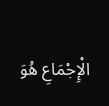الْإِجْمَاعِ هُوَ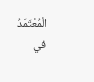الْمُعْتَمَدُ في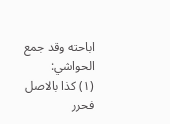اباحته وقد جمع
الحواشي:
(١) كذا بالاصل فحرر